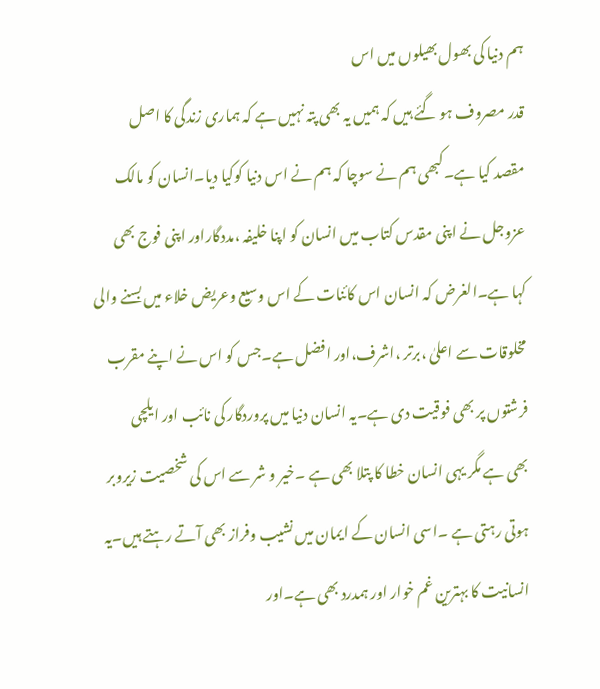ہم دنیا کی بھول بھیلوں میں اس
قدر مصروف ہو گئے ہیں کہ ہمیں یہ بھی پتہ نہیں ہے کہ ہماری زندگی کا اصل
مقصد کیا ہے۔کبھی ہم نے سوچا کہ ہم نے اس دنیا کوکیا دیا۔انسان کو مالک
عزوجل نے اپنی مقدس کتاب میں انسان کو اپنا خلیفہ ،مددگاراور اپنی فوج بھی
کہا ہے۔الغرض کہ انسان اس کائنات کے اس وسیع وعریض خلاء میں بسنے والی
مخلوقات سے اعلیٰ ،برتر ،اشرف،اور افضل ہے۔جس کو اس نے اپنے مقرب
فرشتوں پر بھی فوقیت دی ہے۔یہ انسان دنیا میں پروردگار کی نائب اور ایلچی
بھی ہے مگر یہی انسان خطا کا پتلا بھی ہے ۔خیر و شر سے اس کی شخصیت زیروبر
ہوتی رہتی ہے ۔اسی انسان کے ایمان میں نشیب وفراز بھی آتے رہتے ہیں۔یہ
انسانیت کا بہترین غم خوار اور ہمدرد بھی ہے۔اور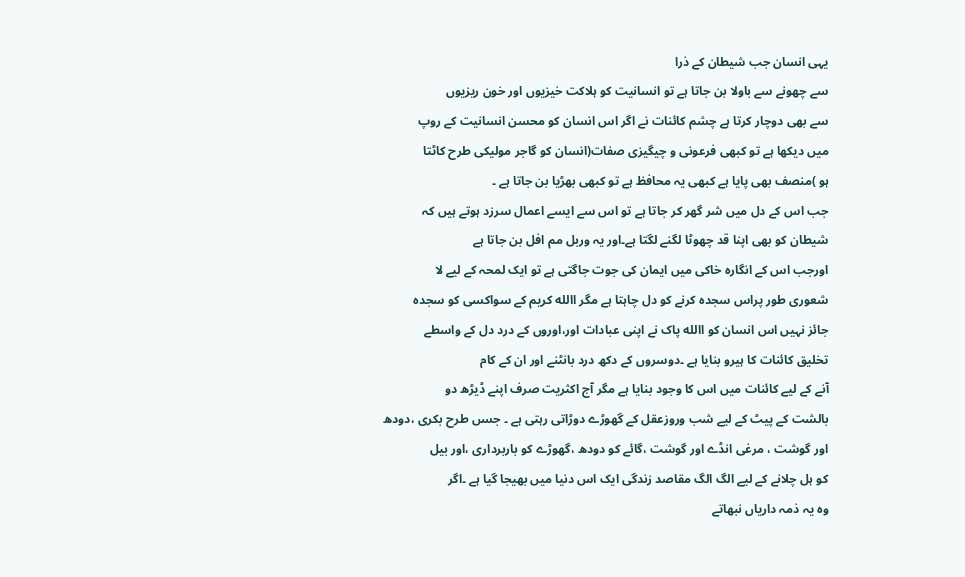یہی انسان جب شیطان کے ذرا
سے چھونے سے باولا بن جاتا ہے تو انسانیت کو ہلاکت خیزیوں اور خون ریزیوں
سے بھی دوچار کرتا ہے چشم کائنات نے اگر اس انسان کو محسن انسانیت کے روپ
میں دیکھا ہے تو کبھی فرعونی و چیگیزی صفات(انسان کو گاجر مولیکی طرح کاٹتا
ہو )منصف بھی پایا ہے کبھی یہ محافظ ہے تو کبھی بھڑیا بن جاتا ہے ۔
جب اس کے دل میں شر گھر کر جاتا ہے تو اس سے ایسے اعمال سرزد ہوتے ہیں کہ
شیطان کو بھی اپنا قد چھوٹا لگنے لگتا ہے۔اور یہ وربل مم افل بن جاتا ہے
اورجب اس کے انگارہ خاکی میں ایمان کی جوت جاگتی ہے تو ایک لمحہ کے لیے لا
شعوری طور پراس سجدہ کرنے کو دل چاہتا ہے مگر االله کریم کے سواکسی کو سجدہ
جائز نہیں اس انسان کو االله پاک نے اپنی عبادات اور،اوروں کے درد دل کے واسطے
تخلیق کائنات کا ہیرو بنایا ہے ۔دوسروں کے دکھ درد بانٹنے اور ان کے کام
آنے کے لیے کائنات میں اس کا وجود بنایا ہے مگر آج اکثریت صرف اپنے ڈیڑھ دو
بالشت کے پیٹ کے لیے شب وروزعقل کے گھوڑے دوڑاتی رہتی ہے ۔ جسں طرح بکری ،دودھ
اور گوشت ، مرغی انڈے اور گوشت ،گائے کو دودھ ،گھوڑے کو باربرداری ،اور بیل
کو ہل چلانے کے لیے الگ الگ مقاصد زندگی ایک اس دنیا میں بھیجا گیا ہے ۔اگر
وہ یہ ذمہ داریاں نبھاتے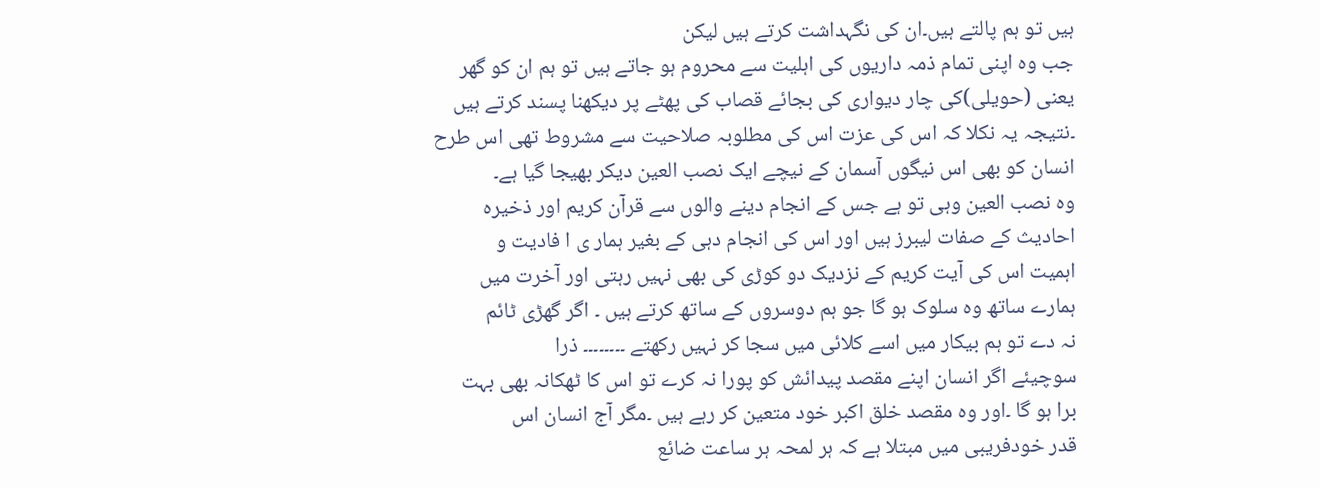ہیں تو ہم پالتے ہیں۔ان کی نگہداشت کرتے ہیں لیکن
جب وہ اپنی تمام ذمہ داریوں کی اہلیت سے محروم ہو جاتے ہیں تو ہم ان کو گھر
یعنی (حویلی)کی چار دیواری کی بجائے قصاب کی پھٹے پر دیکھنا پسند کرتے ہیں
۔نتیجہ یہ نکلا کہ اس کی عزت اس کی مطلوبہ صلاحیت سے مشروط تھی اس طرح
انسان کو بھی اس نیگوں آسمان کے نیچے ایک نصب العین دیکر بھیجا گیا ہے۔
وہ نصب العین وہی تو ہے جس کے انجام دینے والوں سے قرآن کریم اور ذخیرہ
احادیث کے صفات لیبرز ہیں اور اس کی انجام دہی کے بغیر ہمار ی ا فادیت و
اہمیت اس کی آیت کریم کے نزدیک دو کوڑی کی بھی نہیں رہتی اور آخرت میں
ہمارے ساتھ وہ سلوک ہو گا جو ہم دوسروں کے ساتھ کرتے ہیں ۔ اگر گھڑی ٹائم
نہ دے تو ہم بیکار میں اسے کلائی میں سجا کر نہیں رکھتے ۔۔۔۔۔۔۔۔ ذرا
سوچیئے اگر انسان اپنے مقصد پیدائش کو پورا نہ کرے تو اس کا ٹھکانہ بھی بہت
برا ہو گا ۔اور وہ مقصد خلق اکبر خود متعین کر رہے ہیں ۔مگر آج انسان اس
قدر خودفریبی میں مبتلا ہے کہ ہر لمحہ ہر ساعت ضائع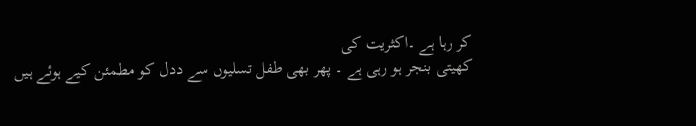کر رہا ہے ۔اکثریت کی
کھیتی بنجر ہو رہی ہے ۔ پھر بھی طفل تسلیوں سے ددل کو مطمئن کیے ہوئے ہیں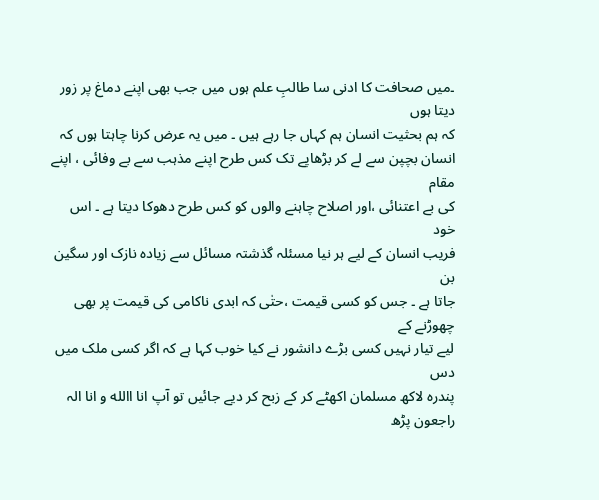۔میں صحافت کا ادنی سا طالبِ علم ہوں میں جب بھی اپنے دماغ پر زور دیتا ہوں
کہ ہم بحثیت انسان ہم کہاں جا رہے ہیں ۔ میں یہ عرض کرنا چاہتا ہوں کہ
انسان بچپن سے لے کر بڑھاپے تک کس طرح اپنے مذہب سے بے وفائی ، اپنے مقام
کی بے اعتنائی ،اور اصلاح چاہنے والوں کو کس طرح دھوکا دیتا ہے ۔ اس خود
فریب انسان کے لیے ہر نیا مسئلہ گذشتہ مسائل سے زیادہ نازک اور سگین بن
جاتا ہے ۔ جس کو کسی قیمت ،حتٰی کہ ابدی ناکامی کی قیمت پر بھی چھوڑنے کے
لیے تیار نہیں کسی بڑے دانشور نے کیا خوب کہا ہے کہ اگر کسی ملک میں دس
پندرہ لاکھ مسلمان اکھٹے کر کے زبح کر دیے جائیں تو آپ انا االله و انا الہ
راجعون پڑھ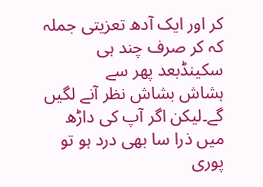کر اور ایک آدھ تعزیتی جملہ کہ کر صرف چند ہی سکینڈبعد پھر سے
ہشاش بشاش نظر آنے لگیں گے۔لیکن اگر آپ کی داڑھ میں ذرا سا بھی درد ہو تو
پوری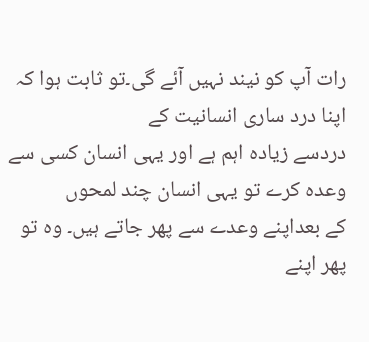رات آپ کو نیند نہیں آئے گی۔تو ثابت ہوا کہ اپنا درد ساری انسانیت کے
دردسے زیادہ اہم ہے اور یہی انسان کسی سے وعدہ کرے تو یہی انسان چند لمحوں
کے بعداپنے وعدے سے پھر جاتے ہیں۔ وہ تو پھر اپنے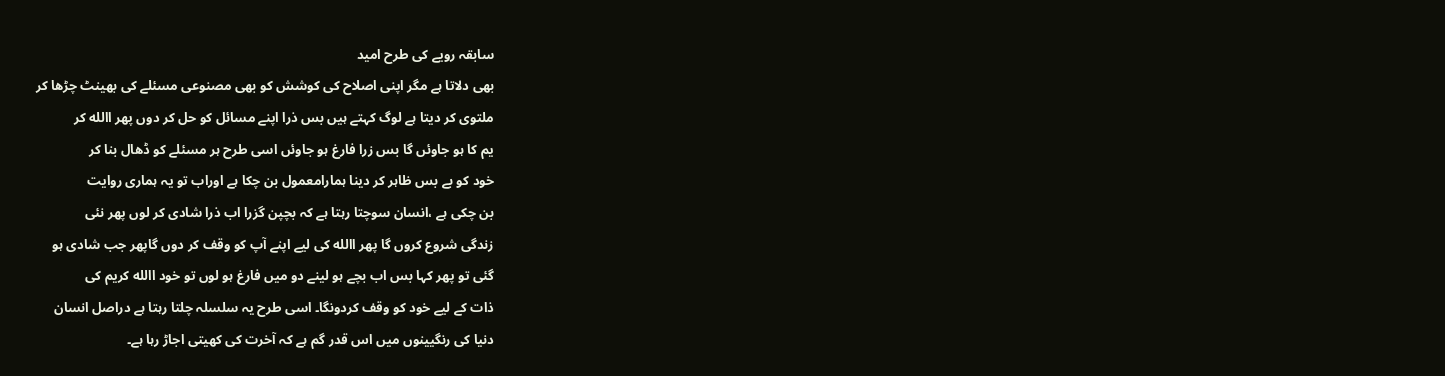سابقہ رویے کی طرح امید
بھی دلاتا ہے مگر اپنی اصلاح کی کوشش کو بھی مصنوعی مسئلے کی بھینٹ چڑھا کر
ملتوی کر دیتا ہے لوگ کہتے ہیں بس ذرا اپنے مسائل کو حل کر دوں پھر االله کر
یم کا ہو جاوئں گا بس زرا فارغ ہو جاوئں اسی طرح ہر مسئلے کو ڈھال بنا کر
خود کو بے بس ظاہر کر دینا ہمارامعمول بن چکا ہے اوراب تو یہ ہماری روایت
بن چکی ہے ،انسان سوچتا رہتا ہے کہ بچپن گزرا اب ذرا شادی کر لوں پھر نئی
زندگی شروع کروں گا پھر االله کی لیے اپنے آپ کو وقف کر دوں گاپھر جب شادی ہو
گئی تو پھر کہا بس اب بچے ہو لینے دو میں فارغ ہو لوں تو خود االله کریم کی
ذات کے لیے خود کو وقف کردونگا۔ اسی طرح یہ سلسلہ چلتا رہتا ہے دراصل انسان
دنیا کی رنگیینوں میں اس قدر گم ہے کہ آخرت کی کھیتی اجاڑ رہا ہے۔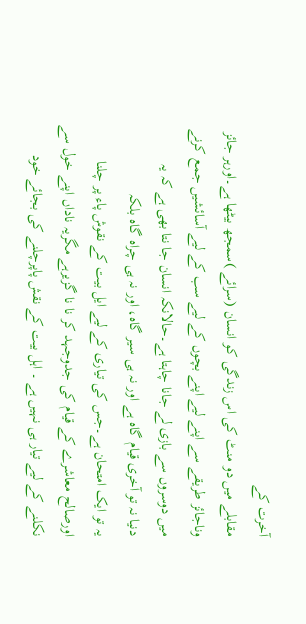آخرت کے
مقابلے میں دو منٹ کی اس زندگی کو انسان (سرائے )سمجھ بیٹھا ہے۔اورہر جائز
وناجائز طریقے سے اپنے لیے اپنے بچوں کے لیے سب کے لیے آسائشیں جمع کرنے
میں دوسروں سے بازی لے جانا چاہتا ہے۔حالانکہ انسان جا نتا بھی ہے کہ یہ
دنیا نہ تو آخری قیام گاہ ہے اور نہ ہی سیر گاہ، اور نہ ہی چراہ گاہ بلکہ
یہ تو ایک امتحان ہے۔جس کی تیاری کے لیے ایل بیت کے نقوش پاء پر چلنا
اورصالح معاشرے کے قیام کی جدوجہد کر نا نا گزیرہے مگریہ ناداں اپنے خول سے
نکلنے کے لیے تیار ہی نہیں ہے ۔ اہل بیت کے نقش پاپرچلنے کی بجائے خود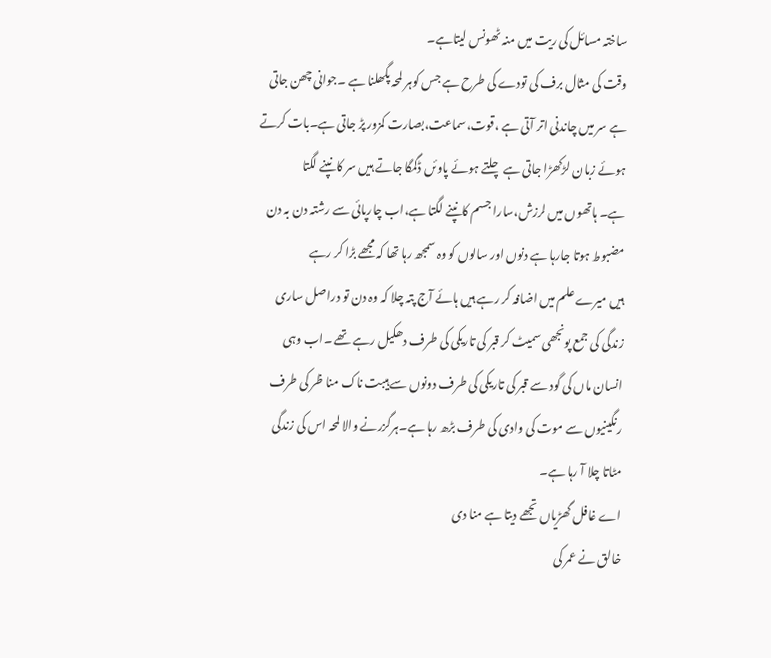ساختہ مسائل کی ریت میں منہ ٹھونس لیتاہے۔
وقت کی مثال برف کی تودے کی طرح ہے جس کوہر لمحہ پگھلنا ہے ۔جوانی چھن جاتی
ہے سر میں چاندنی اتر آتی ہے ،قوت،سماعت،بصارت کمزور پڑ جاتی ہے۔بات کرتے
ہوئے زبان لڑکھڑا جاتی ہے چلتے ہوئے پاوئں ڈگمگا جاتے ہیں سر کانپنے لگتا
ہے۔ ہاتھوں میں لرزش،سارا جسم کانپنے لگتا ہے،اب چارپائی سے رشتہ دن بہ دن
مضبوط ہوتا جارہا ہے دنوں اور سالوں کو وہ سمجھ رہا تھا کہ مجھے بڑا کر رہے
ہیں میرے علم میں اضافہ کر رہے ہیں ہائے آج پتہ چلا کہ وہ دن تو دراصل ساری
زندگی کی جمع پونجھی سمیٹ کر قبر کی تاریکی کی طرف دھکیل رہے تھے ۔اب وہی
انسان ماں کی گود سے قبر کی تاریکی کی طرف دونوں سے ہیبت ناک منا ظر کی طرف
رنگینیوں سے موت کی وادی کی طرف بڑھ رہا ہے۔ہرگزرنے والا لمحہ اس کی زندگی
مٹاتا چلا آ رہا ہے۔
اے غافل گھڑیاں تجھے دیتا ہے منا دی
خالق نے عمر کی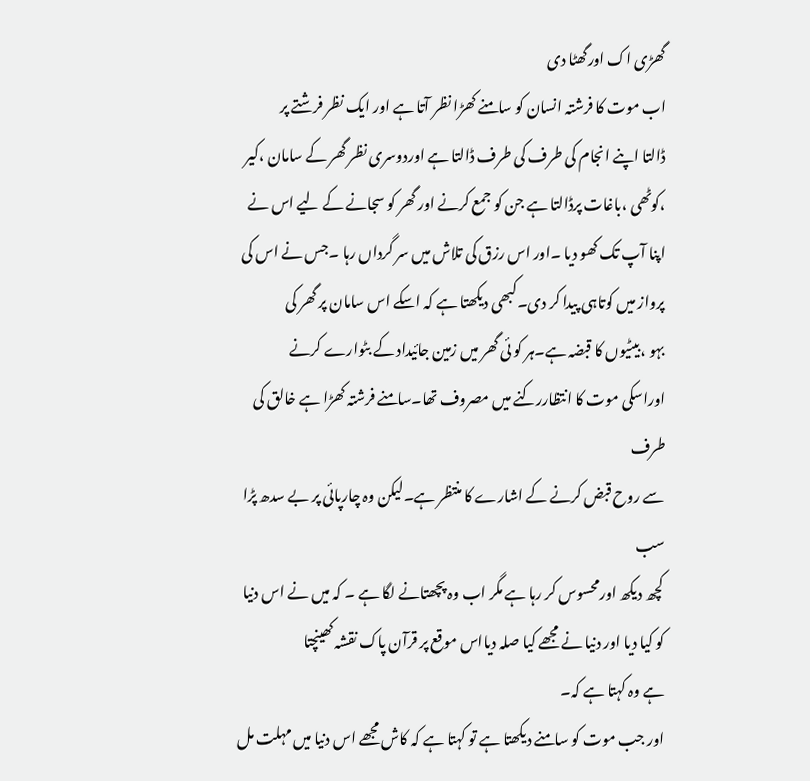گھڑی اک اورگھٹا دی
اب موت کا فرشتہ انسان کو سامنے کھڑا نظر آتا ہے اور ایک نظر فرشتے پر
ڈالتا اپنے انجام کی طرف کی طرف ڈالتا ہے اوردوسری نظر گھر کے سامان ،کیر
،کوٹھی ،باغات پرڈالتا ہے جن کو جمع کرنے اور گھر کو سجانے کے لیے اس نے
اپنا آپ تک کھو دیا ۔اور اس رزق کی تلاش میں سر گرداں رہا ۔جس نے اس کی
پرواز میں کوتاہی پیدا کر دی۔کبھی دیکھتا ہے کہ اسکے اس سامان پر گھر کی
بہو ،بیٹیوں کا قبضہ ہے۔ہر کو ئی گھر میں زمین جائیداد کے بٹوارے کرنے
اوراسکی موت کا انتظاررکنے میں مصروف تھا۔سامنے فرشتہ کھڑا ہے خالق کی طرف
سے روح قبض کرنے کے اشارے کا منتظر ہے۔لیکن وہ چارپائی پر بے سدھ پڑا سب
کچھ دیکھ اورمحسوس کر رہا ہے مگر اب وہ پچھتانے لگا ہے ۔ کہ میں نے اس دنیا
کو کیا دیا اور دنیا نے مجھے کیا صلہ دیااس موقع پر قرآن پاک نقشہ کھینچتا
ہے وہ کہتا ہے کہ۔
اور جب موت کو سامنے دیکھتا ہے تو کہتا ہے کہ کاش مجھے اس دنیا میں مہلت مل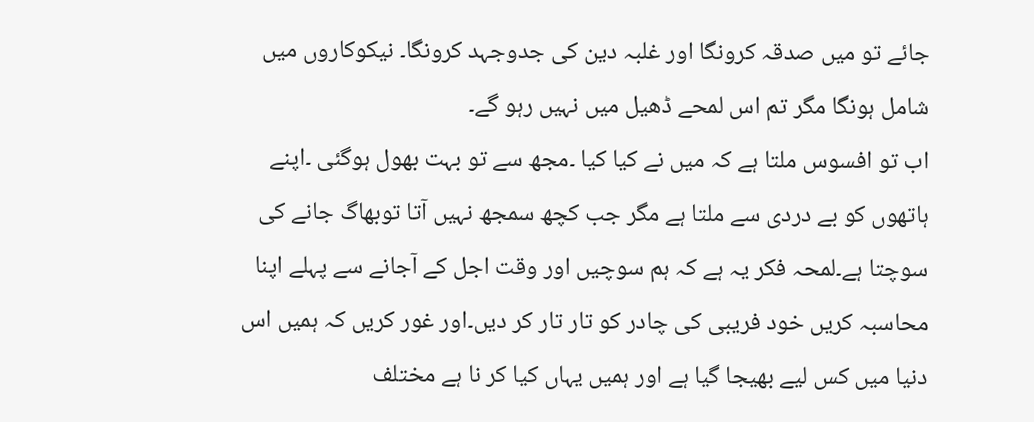جائے تو میں صدقہ کرونگا اور غلبہ دین کی جدوجہد کرونگا۔ نیکوکاروں میں
شامل ہونگا مگر تم اس لمحے ڈھیل میں نہیں رہو گے۔
اب تو افسوس ملتا ہے کہ میں نے کیا کیا ۔مجھ سے تو بہت بھول ہوگئی ۔اپنے
ہاتھوں کو بے دردی سے ملتا ہے مگر جب کچھ سمجھ نہیں آتا توبھاگ جانے کی
سوچتا ہے۔لمحہ فکر یہ ہے کہ ہم سوچیں اور وقت اجل کے آجانے سے پہلے اپنا
محاسبہ کریں خود فریبی کی چادر کو تار تار کر دیں۔اور غور کریں کہ ہمیں اس
دنیا میں کس لیے بھیجا گیا ہے اور ہمیں یہاں کیا کر نا ہے مختلف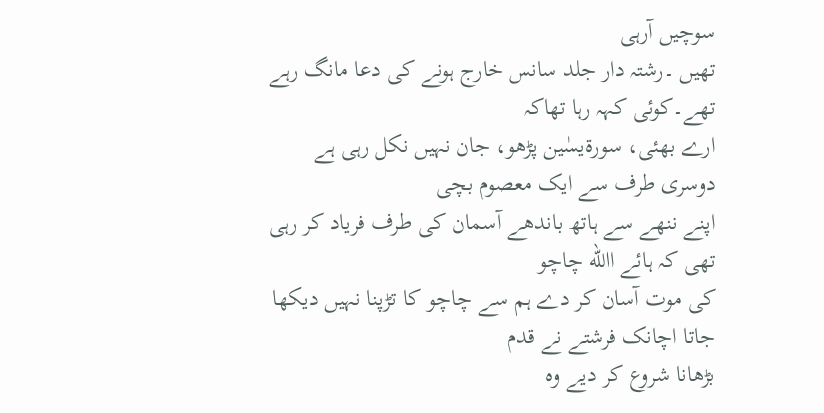سوچیں آرہی
تھیں ۔رشتہ دار جلد سانس خارج ہونے کی دعا مانگ رہے تھے۔کوئی کہہ رہا تھاکہ
ارے بھئی، سورۃیسٰین پڑھو، جان نہیں نکل رہی ہے دوسری طرف سے ایک معصوم بچی
اپنے ننھے سے ہاتھ باندھے آسمان کی طرف فریاد کر رہی تھی کہ ہائے االله چاچو
کی موت آسان کر دے ہم سے چاچو کا تڑپنا نہیں دیکھا جاتا اچانک فرشتے نے قدم
بڑھانا شروع کر دیے وہ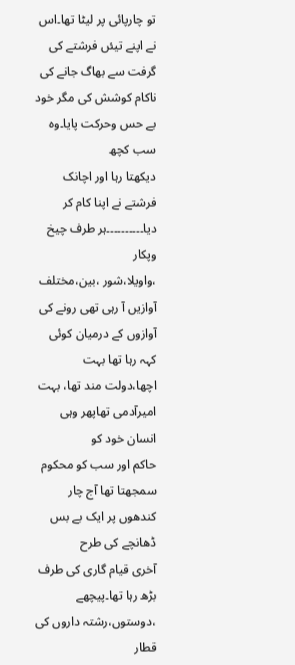تو چارپائی پر لیٹا تھا۔اس نے اپنے تیئں فرشتے کی
گرفت سے بھاگ جانے کی ناکام کوشش کی مگر خود بے حس وحرکت پایا۔وہ سب کچھ
دیکھتا رہا اور اچانک فرشتے نے اپنا کام کر دیا۔۔۔۔۔۔۔۔۔۔ہر طرف چیخ وپکار
،واویلا،شور ،بین،مختلف آوازیں آ رہی تھی رونے کی آوازوں کے درمیان کوئی
کہہ رہا تھا بہت اچھا،دولت مند تھا، بہت امیرآدمی تھاپھر وہی انسان خود کو
حاکم اور سب کو محکوم سمجھتا تھا آج چار کندھوں پر ایک بے بس ڈھانچے کی طرح
آخری قیام گاری کی طرف بڑھ رہا تھا۔پیچھے ،دوستوں،رشتہ داروں کی قطار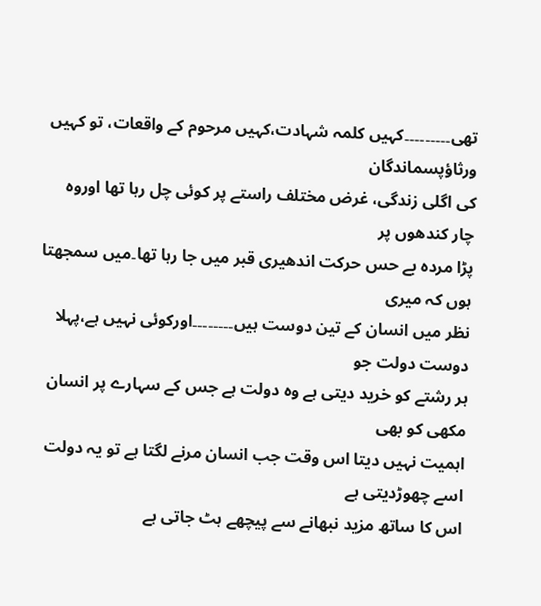تھی۔۔۔۔۔۔۔۔۔کہیں کلمہ شہادت،کہیں مرحوم کے واقعات، تو کہیں ورثاؤپسماندگان
کی اگلی زندگی، غرض مختلف راستے پر کوئی چل رہا تھا اوروہ چار کندھوں پر
پڑا مردہ بے حس حرکت اندھیری قبر میں جا رہا تھا۔میں سمجھتا ہوں کہ میری
نظر میں انسان کے تین دوست ہیں۔۔۔۔۔۔۔۔اورکوئی نہیں ہے،پہلا دوست دولت جو
ہر رشتے کو خرید دیتی ہے وہ دولت ہے جس کے سہارے پر انسان مکھی کو بھی
اہمیت نہیں دیتا اس وقت جب انسان مرنے لگتا ہے تو یہ دولت اسے چھوڑدیتی ہے
اس کا ساتھ مزید نبھانے سے پیچھے ہٹ جاتی ہے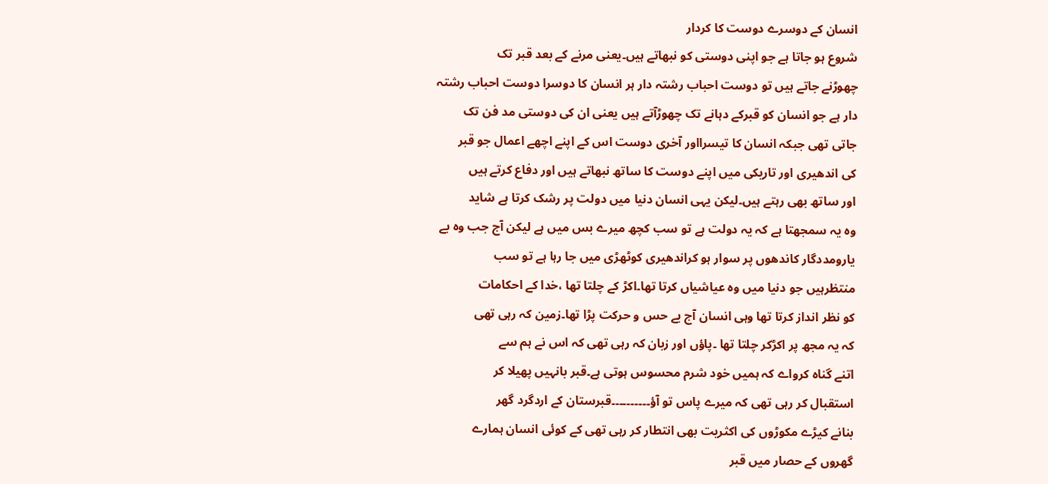انسان کے دوسرے دوست کا کردار
شروع ہو جاتا ہے جو اپنی دوستی کو نبھاتے ہیں۔یعنی مرنے کے بعد قبر تک
چھوڑنے جاتے ہیں تو دوست احباب رشتہ دار ہر انسان کا دوسرا دوست احباب رشتہ
دار ہے جو انسان کو قبرکے دہانے تک چھوڑآتے ہیں یعنی ان کی دوستی مد فن تک
جاتی تھی جبکہ انسان کا تیسرااور آخری دوست اس کے اپنے اچھے اعمال جو قبر
کی اندھیری اور تاریکی میں اپنے دوست کا ساتھ نبھاتے ہیں اور دفاع کرتے ہیں
اور ساتھ بھی رہتے ہیں۔لیکن یہی انسان دنیا میں دولت پر رشک کرتا ہے شاید
وہ یہ سمجھتا ہے کہ یہ دولت ہے تو سب کچھ میرے بس میں ہے لیکن آج جب وہ بے
یارومددگار کاندھوں پر سوار ہو کراندھیری کوٹھڑی میں جا رہا ہے تو سب
منتظرہیں جو دنیا میں وہ عیاشیاں کرتا تھا۔اکڑ کے چلتا تھا ،خدا کے احکامات
کو نظر انداز کرتا تھا وہی انسان آج بے حس و حرکت پڑا تھا۔زمین کہ رہی تھی
کہ یہ مجھ پر اکڑکر چلتا تھا ۔پاؤں اور زبان کہ رہی تھی کہ اس نے ہم سے
اتنے گناہ کرواے کہ ہمیں خود شرم محسوس ہوتی ہے۔قبر بانہیں پھیلا کر
استقبال کر رہی تھی کہ میرے پاس تو آؤ۔۔۔۔۔۔۔۔۔۔قبرستان کے اردگرد گھر
بنانے کیڑے مکوڑوں کی اکثریت بھی انتطار کر رہی تھی کے کوئی انسان ہمارے
گھروں کے حصار میں قبر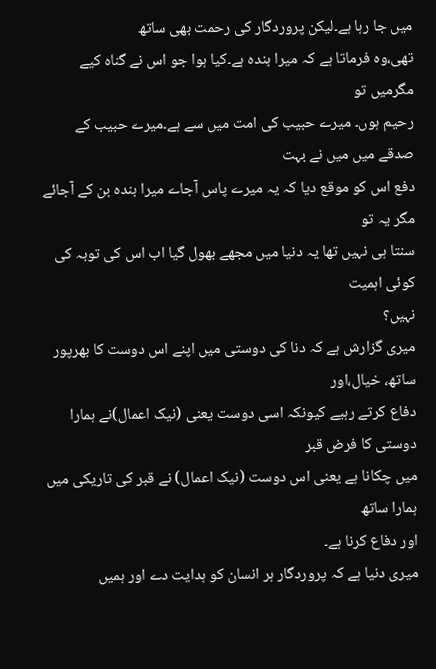میں جا رہا ہے۔لیکن پروردگار کی رحمت بھی ساتھ
تھی،وہ فرماتا ہے کہ میرا بندہ ہے۔کیا ہوا جو اس نے گناہ کیے مگرمیں تو
رحیم ہوں۔ میرے حبیب کی امت میں سے ہے۔میرے حبیب کے صدقے میں میں نے بہت
دفع اس کو موقع دیا کہ یہ میرے پاس آجاے میرا بندہ بن کے آجائے مگر یہ تو
سنتا ہی نہیں تھا یہ دنیا میں مجھے بھول گیا اب اس کی توبہ کی کوئی اہمیت
نہیں؟
میری گزارش ہے کہ دنا کی دوستی میں اپنے اس دوست کا بھرپور ساتھ، خیال،اور
دفاع کرتے رہیے کیونکہ اسی دوست یعنی (نیک اعمال)نے ہمارا دوستی کا فرض قبر
میں چکانا ہے یعنی اس دوست (نیک اعمال) نے قبر کی تاریکی میں ہمارا ساتھ
اور دفاع کرنا ہے۔
میری دنیا ہے کہ پروردگار ہر انسان کو ہدایت دے اور ہمیں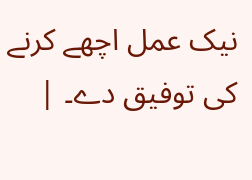نیک عمل اچھے کرنے
کی توفیق دے۔ |